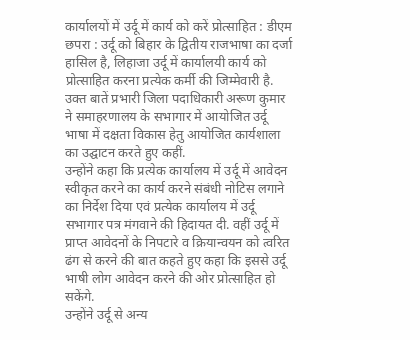कार्यालयों में उर्दू में कार्य को करें प्रोत्साहित : डीएम
छपरा : उर्दू को बिहार के द्वितीय राजभाषा का दर्जा हासिल है, लिहाजा उर्दू में कार्यालयी कार्य को प्रोत्साहित करना प्रत्येक कर्मी की जिम्मेवारी है. उक्त बातें प्रभारी जिला पदाधिकारी अरूण कुमार ने समाहरणालय के सभागार में आयोजित उर्दू भाषा में दक्षता विकास हेतु आयोजित कार्यशाला का उद्घाटन करते हुए कहीं.
उन्होंने कहा कि प्रत्येक कार्यालय में उर्दू में आवेदन स्वीकृत करने का कार्य करने संबंधी नोटिस लगाने का निर्देश दिया एवं प्रत्येक कार्यालय में उर्दू सभागार पत्र मंगवाने की हिदायत दी. वहीं उर्दू में प्राप्त आवेदनों के निपटारे व क्रियान्वयन को त्वरित ढंग से करने की बात कहते हुए कहा कि इससे उर्दू भाषी लोग आवेदन करने की ओर प्रोत्साहित हो सकेंगे.
उन्होंने उर्दू से अन्य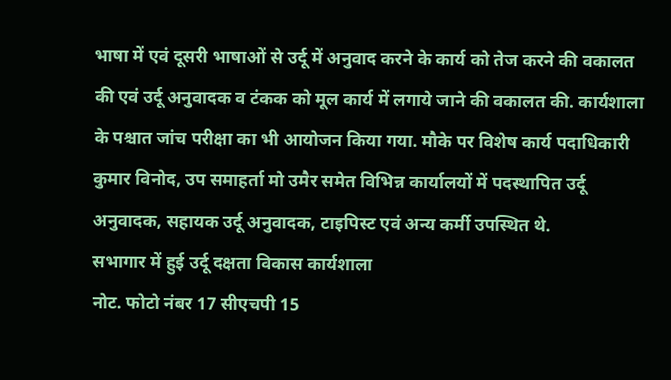भाषा में एवं दूसरी भाषाओं से उर्दू में अनुवाद करने के कार्य को तेज करने की वकालत की एवं उर्दू अनुवादक व टंकक को मूल कार्य में लगाये जाने की वकालत की. कार्यशाला के पश्चात जांच परीक्षा का भी आयोजन किया गया. मौके पर विशेष कार्य पदाधिकारी कुमार विनोद, उप समाहर्ता मो उमैर समेत विभिन्न कार्यालयों में पदस्थापित उर्दू अनुवादक, सहायक उर्दू अनुवादक, टाइपिस्ट एवं अन्य कर्मी उपस्थित थे.
सभागार में हुई उर्दू दक्षता विकास कार्यशाला
नोट. फोटो नंबर 17 सीएचपी 15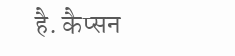है. कैप्सन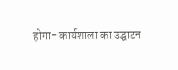होगा- कार्यशाला का उद्घाटन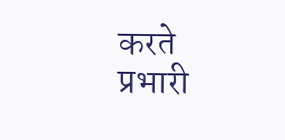करते प्रभारी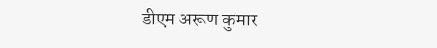डीएम अरूण कुमार